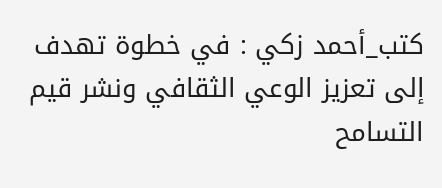كتب_أحمد زكي : في خطوة تهدف إلى تعزيز الوعي الثقافي ونشر قيم التسامح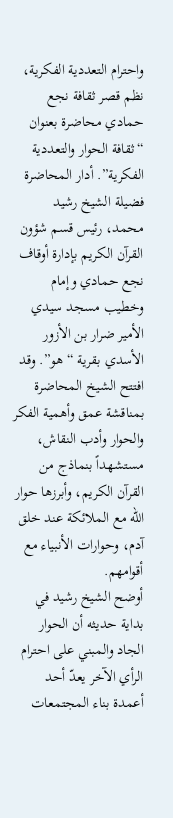واحترام التعددية الفكرية، نظم قصر ثقافة نجع حمادي محاضرة بعنوان “ثقافة الحوار والتعددية الفكرية”. أدار المحاضرة فضيلة الشيخ رشيد محمد، رئيس قسم شؤون القرآن الكريم بإدارة أوقاف نجع حمادي وإمام وخطيب مسجد سيدي الأمير ضرار بن الأزور الأسدي بقرية “هو”. وقد افتتح الشيخ المحاضرة بمناقشة عمق وأهمية الفكر والحوار وأدب النقاش، مستشهداً بنماذج من القرآن الكريم، وأبرزها حوار الله مع الملائكة عند خلق آدم، وحوارات الأنبياء مع أقوامهم.
أوضح الشيخ رشيد في بداية حديثه أن الحوار الجاد والمبني على احترام الرأي الآخر يعدّ أحد أعمدة بناء المجتمعات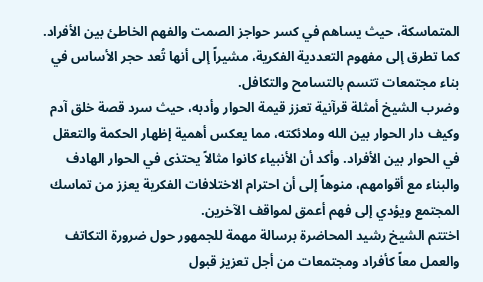المتماسكة، حيث يساهم في كسر حواجز الصمت والفهم الخاطئ بين الأفراد. كما تطرق إلى مفهوم التعددية الفكرية، مشيراً إلى أنها تُعد حجر الأساس في بناء مجتمعات تتسم بالتسامح والتكافل.
وضرب الشيخ أمثلة قرآنية تعزز قيمة الحوار وأدبه، حيث سرد قصة خلق آدم وكيف دار الحوار بين الله وملائكته، مما يعكس أهمية إظهار الحكمة والتعقل في الحوار بين الأفراد. وأكد أن الأنبياء كانوا مثالاً يحتذى في الحوار الهادف والبناء مع أقوامهم، منوهاً إلى أن احترام الاختلافات الفكرية يعزز من تماسك المجتمع ويؤدي إلى فهم أعمق لمواقف الآخرين.
اختتم الشيخ رشيد المحاضرة برسالة مهمة للجمهور حول ضرورة التكاتف والعمل معاً كأفراد ومجتمعات من أجل تعزيز قبول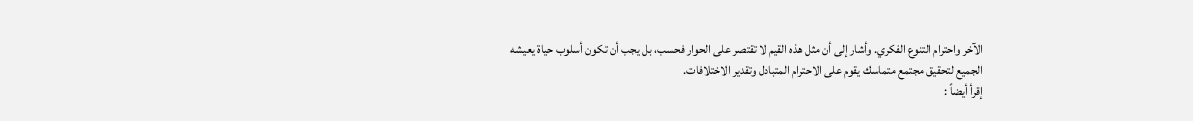الآخر واحترام التنوع الفكري. وأشار إلى أن مثل هذه القيم لا تقتصر على الحوار فحسب، بل يجب أن تكون أسلوب حياة يعيشه الجميع لتحقيق مجتمع متماسك يقوم على الاحترام المتبادل وتقدير الاختلافات.
إقرأ أيضاً :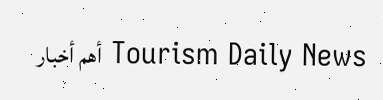Tourism Daily News أهم أخبار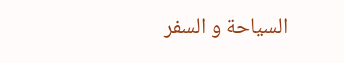السياحة و السفر